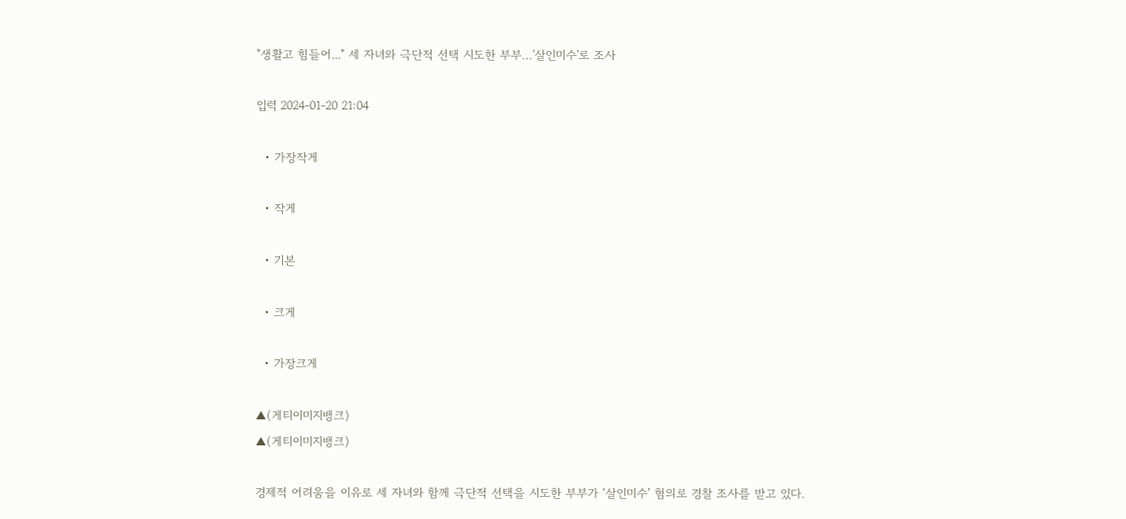"생활고 힘들어..." 세 자녀와 극단적 선택 시도한 부부…'살인미수'로 조사

입력 2024-01-20 21:04

  • 가장작게

  • 작게

  • 기본

  • 크게

  • 가장크게

▲(게티이미지뱅크)
▲(게티이미지뱅크)

경제적 어려움을 이유로 세 자녀와 함께 극단적 선택을 시도한 부부가 ‘살인미수’ 혐의로 경찰 조사를 받고 있다.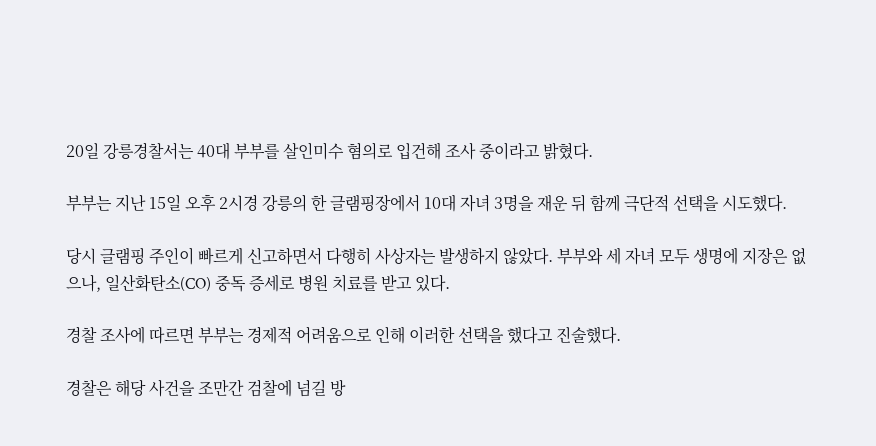20일 강릉경찰서는 40대 부부를 살인미수 혐의로 입건해 조사 중이라고 밝혔다.

부부는 지난 15일 오후 2시경 강릉의 한 글램핑장에서 10대 자녀 3명을 재운 뒤 함께 극단적 선택을 시도했다.

당시 글램핑 주인이 빠르게 신고하면서 다행히 사상자는 발생하지 않았다. 부부와 세 자녀 모두 생명에 지장은 없으나, 일산화탄소(CO) 중독 증세로 병원 치료를 받고 있다.

경찰 조사에 따르면 부부는 경제적 어려움으로 인해 이러한 선택을 했다고 진술했다.

경찰은 해당 사건을 조만간 검찰에 넘길 방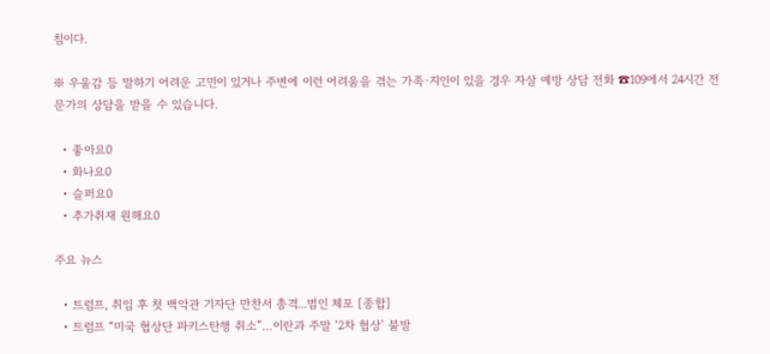침이다.

※ 우울감 등 말하기 어려운 고민이 있거나 주변에 이런 어려움을 겪는 가족·지인이 있을 경우 자살 예방 상담 전화 ☎109에서 24시간 전문가의 상담을 받을 수 있습니다.

  • 좋아요0
  • 화나요0
  • 슬퍼요0
  • 추가취재 원해요0

주요 뉴스

  • 트럼프, 취임 후 첫 백악관 기자단 만찬서 총격...범인 체포 [종합]
  • 트럼프 “미국 협상단 파키스탄행 취소”…이란과 주말 ‘2차 협상’ 불발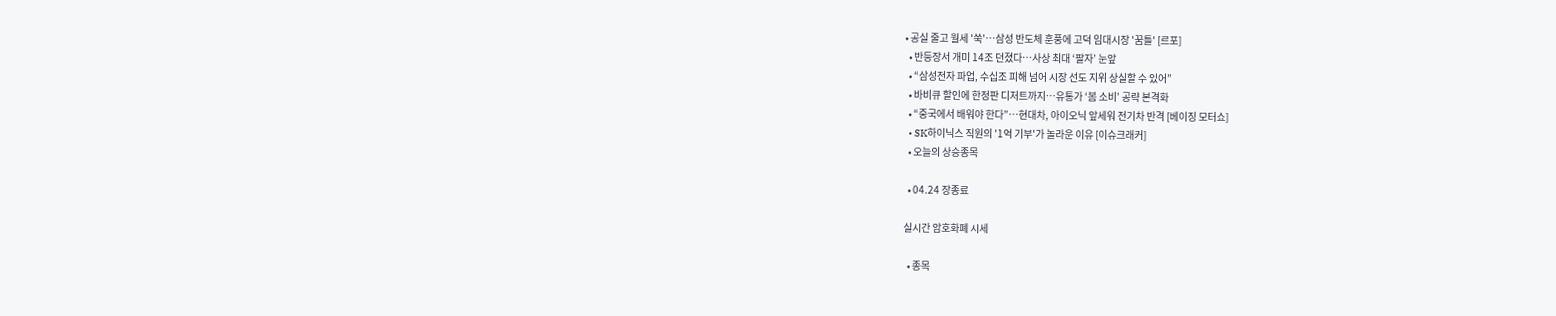• 공실 줄고 월세 '쑥'…삼성 반도체 훈풍에 고덕 임대시장 '꿈틀' [르포]
  • 반등장서 개미 14조 던졌다…사상 최대 ‘팔자’ 눈앞
  • “삼성전자 파업, 수십조 피해 넘어 시장 선도 지위 상실할 수 있어”
  • 바비큐 할인에 한정판 디저트까지…유통가 ‘봄 소비’ 공략 본격화
  • “중국에서 배워야 한다”…현대차, 아이오닉 앞세워 전기차 반격 [베이징 모터쇼]
  • SK하이닉스 직원의 '1억 기부'가 놀라운 이유 [이슈크래커]
  • 오늘의 상승종목

  • 04.24 장종료

실시간 암호화폐 시세

  • 종목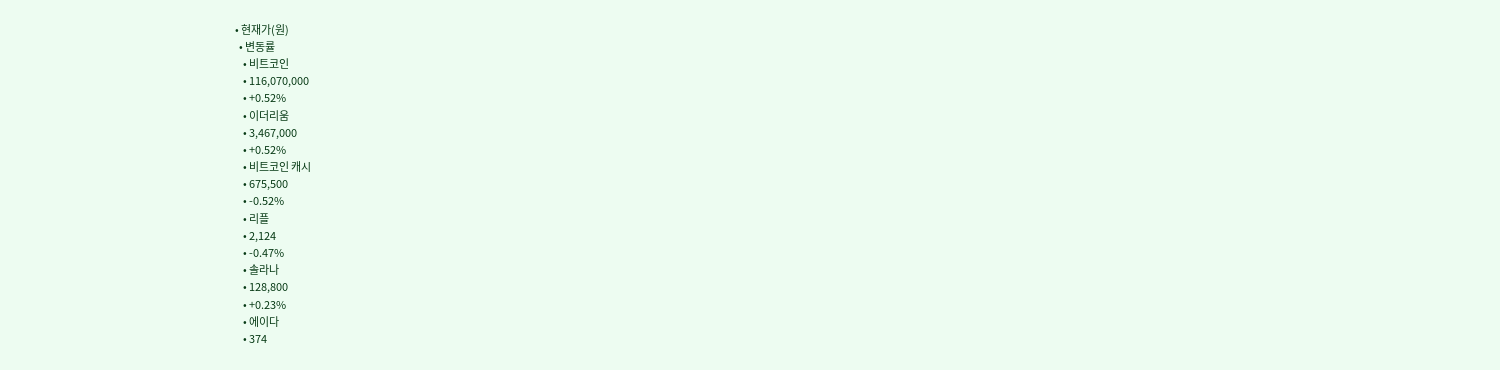• 현재가(원)
  • 변동률
    • 비트코인
    • 116,070,000
    • +0.52%
    • 이더리움
    • 3,467,000
    • +0.52%
    • 비트코인 캐시
    • 675,500
    • -0.52%
    • 리플
    • 2,124
    • -0.47%
    • 솔라나
    • 128,800
    • +0.23%
    • 에이다
    • 374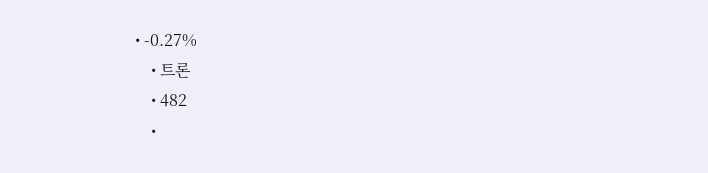• -0.27%
    • 트론
    • 482
    •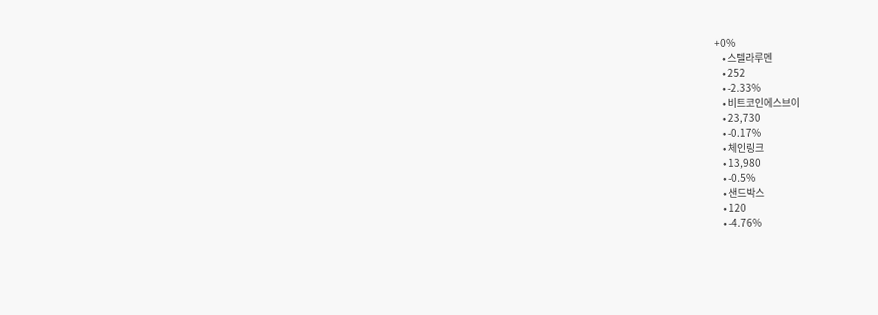+0%
    • 스텔라루멘
    • 252
    • -2.33%
    • 비트코인에스브이
    • 23,730
    • -0.17%
    • 체인링크
    • 13,980
    • -0.5%
    • 샌드박스
    • 120
    • -4.76%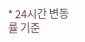* 24시간 변동률 기준